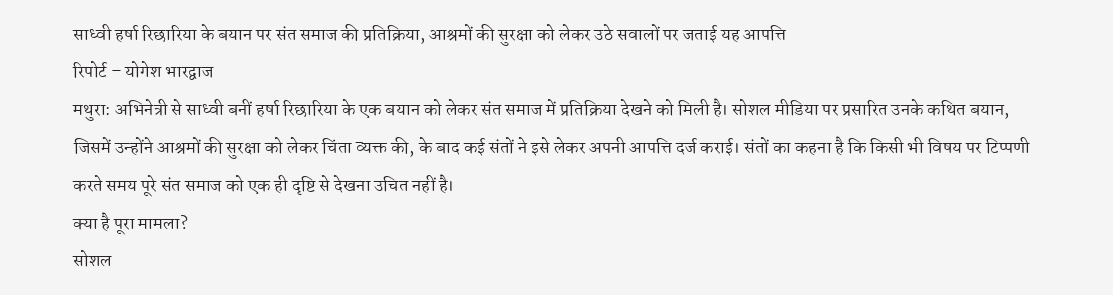साध्वी हर्षा रिछारिया के बयान पर संत समाज की प्रतिक्रिया, आश्रमों की सुरक्षा को लेकर उठे सवालों पर जताई यह आपत्ति
रिपोर्ट – योगेश भारद्वाज
मथुरा: अभिनेत्री से साध्वी बनीं हर्षा रिछारिया के एक बयान को लेकर संत समाज में प्रतिक्रिया देखने को मिली है। सोशल मीडिया पर प्रसारित उनके कथित बयान, जिसमें उन्होंने आश्रमों की सुरक्षा को लेकर चिंता व्यक्त की, के बाद कई संतों ने इसे लेकर अपनी आपत्ति दर्ज कराई। संतों का कहना है कि किसी भी विषय पर टिप्पणी करते समय पूरे संत समाज को एक ही दृष्टि से देखना उचित नहीं है।
क्या है पूरा मामला?
सोशल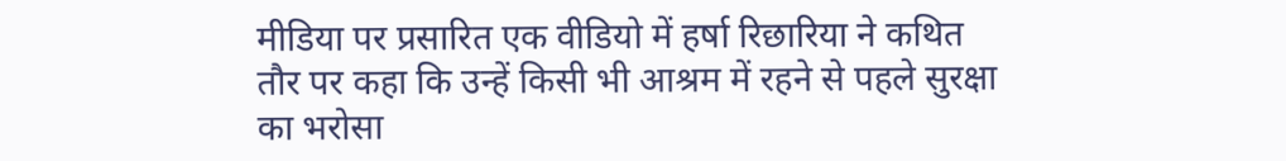मीडिया पर प्रसारित एक वीडियो में हर्षा रिछारिया ने कथित तौर पर कहा कि उन्हें किसी भी आश्रम में रहने से पहले सुरक्षा का भरोसा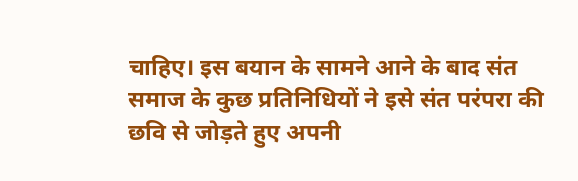चाहिए। इस बयान के सामने आने के बाद संत समाज के कुछ प्रतिनिधियों ने इसे संत परंपरा की छवि से जोड़ते हुए अपनी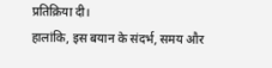प्रतिक्रिया दी।
हालांकि, इस बयान के संदर्भ, समय और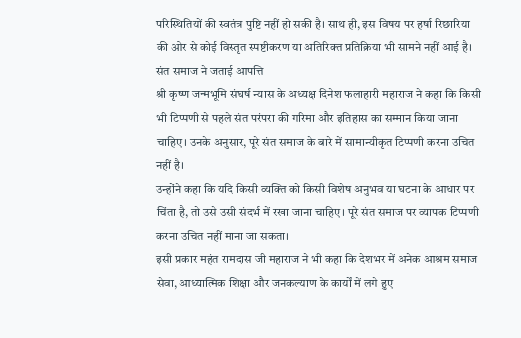परिस्थितियों की स्वतंत्र पुष्टि नहीं हो सकी है। साथ ही, इस विषय पर हर्षा रिछारिया की ओर से कोई विस्तृत स्पष्टीकरण या अतिरिक्त प्रतिक्रिया भी सामने नहीं आई है।
संत समाज ने जताई आपत्ति
श्री कृष्ण जन्मभूमि संघर्ष न्यास के अध्यक्ष दिनेश फलाहारी महाराज ने कहा कि किसी भी टिप्पणी से पहले संत परंपरा की गरिमा और इतिहास का सम्मान किया जाना चाहिए। उनके अनुसार, पूरे संत समाज के बारे में सामान्यीकृत टिप्पणी करना उचित नहीं है।
उन्होंने कहा कि यदि किसी व्यक्ति को किसी विशेष अनुभव या घटना के आधार पर चिंता है, तो उसे उसी संदर्भ में रखा जाना चाहिए। पूरे संत समाज पर व्यापक टिप्पणी करना उचित नहीं माना जा सकता।
इसी प्रकार महंत रामदास जी महाराज ने भी कहा कि देशभर में अनेक आश्रम समाज सेवा, आध्यात्मिक शिक्षा और जनकल्याण के कार्यों में लगे हुए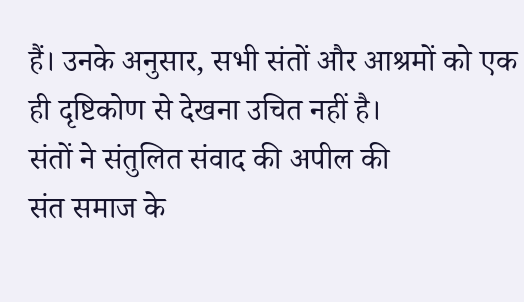हैं। उनके अनुसार, सभी संतों और आश्रमों को एक ही दृष्टिकोण से देखना उचित नहीं है।
संतों ने संतुलित संवाद की अपील की
संत समाज के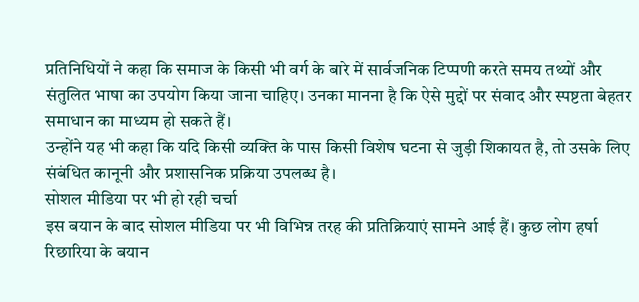प्रतिनिधियों ने कहा कि समाज के किसी भी वर्ग के बारे में सार्वजनिक टिप्पणी करते समय तथ्यों और संतुलित भाषा का उपयोग किया जाना चाहिए। उनका मानना है कि ऐसे मुद्दों पर संवाद और स्पष्टता बेहतर समाधान का माध्यम हो सकते हैं।
उन्होंने यह भी कहा कि यदि किसी व्यक्ति के पास किसी विशेष घटना से जुड़ी शिकायत है, तो उसके लिए संबंधित कानूनी और प्रशासनिक प्रक्रिया उपलब्ध है।
सोशल मीडिया पर भी हो रही चर्चा
इस बयान के बाद सोशल मीडिया पर भी विभिन्न तरह की प्रतिक्रियाएं सामने आई हैं। कुछ लोग हर्षा रिछारिया के बयान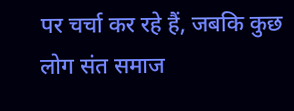पर चर्चा कर रहे हैं, जबकि कुछ लोग संत समाज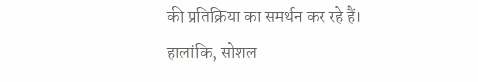की प्रतिक्रिया का समर्थन कर रहे हैं।
हालांकि, सोशल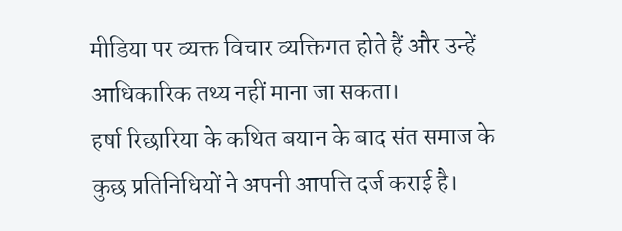मीडिया पर व्यक्त विचार व्यक्तिगत होते हैं और उन्हें आधिकारिक तथ्य नहीं माना जा सकता।
हर्षा रिछारिया के कथित बयान के बाद संत समाज के कुछ प्रतिनिधियों ने अपनी आपत्ति दर्ज कराई है।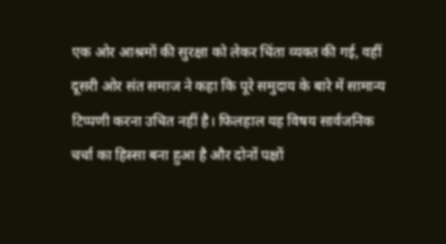एक ओर आश्रमों की सुरक्षा को लेकर चिंता व्यक्त की गई, वहीं दूसरी ओर संत समाज ने कहा कि पूरे समुदाय के बारे में सामान्य टिप्पणी करना उचित नहीं है। फिलहाल यह विषय सार्वजनिक चर्चा का हिस्सा बना हुआ है और दोनों पक्षों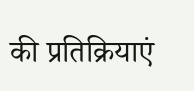की प्रतिक्रियाएं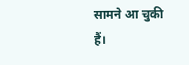सामने आ चुकी हैं।